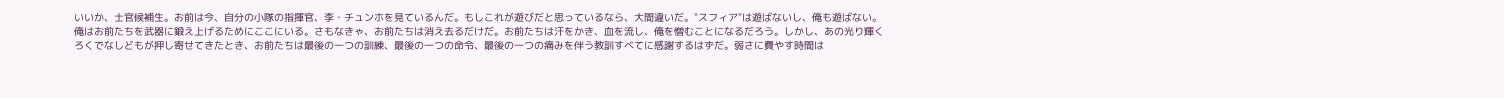いいか、士官候補生。お前は今、自分の小隊の指揮官、李・チュンホを見ているんだ。もしこれが遊びだと思っているなら、大間違いだ。"スフィア"は遊ばないし、俺も遊ばない。俺はお前たちを武器に鍛え上げるためにここにいる。さもなきゃ、お前たちは消え去るだけだ。お前たちは汗をかき、血を流し、俺を憎むことになるだろう。しかし、あの光り輝くろくでなしどもが押し寄せてきたとき、お前たちは最後の一つの訓練、最後の一つの命令、最後の一つの痛みを伴う教訓すべてに感謝するはずだ。弱さに費やす時間は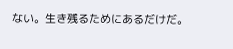ない。生き残るためにあるだけだ。